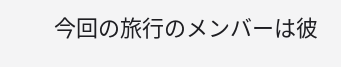今回の旅行のメンバーは彼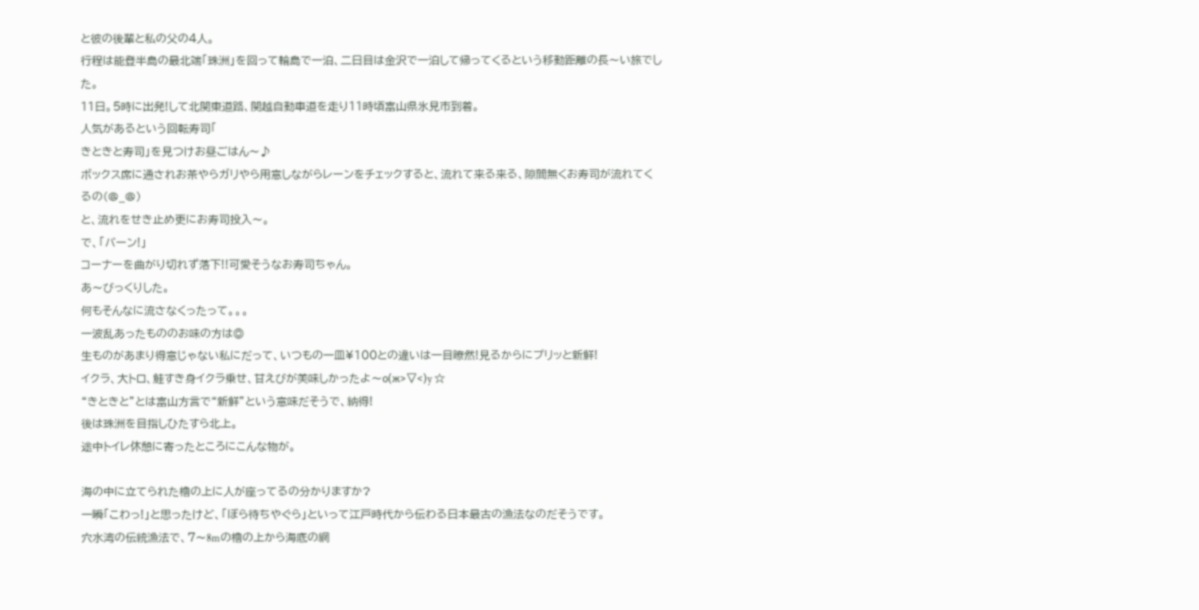と彼の後輩と私の父の4人。
行程は能登半島の最北端「珠洲」を回って輪島で一泊、二日目は金沢で一泊して帰ってくるという移動距離の長〜い旅でした。
11日。5時に出発!して北関東道路、関越自動車道を走り11時頃富山県氷見市到着。
人気があるという回転寿司「
きときと寿司」を見つけお昼ごはん〜♪
ボックス席に通されお茶やらガリやら用意しながらレーンをチェックすると、流れて来る来る、隙間無くお寿司が流れてくるの(@_@)
と、流れをせき止め更にお寿司投入〜。
で、「バーン!」
コーナーを曲がり切れず落下!!可愛そうなお寿司ちゃん。
あ〜びっくりした。
何もそんなに流さなくったって。。。
一波乱あったもののお味の方は◎
生ものがあまり得意じゃない私にだって、いつもの一皿¥100との違いは一目瞭然!見るからにプリッと新鮮!
イクラ、大トロ、鮭すき身イクラ乗せ、甘えびが美味しかったよ〜о(ж>▽<)y ☆
“きときと”とは富山方言で“新鮮”という意味だそうで、納得!
後は珠洲を目指しひたすら北上。
途中トイレ休憩に寄ったところにこんな物が。

海の中に立てられた櫓の上に人が座ってるの分かりますか?
一瞬「こわっ!」と思ったけど、「ぼら待ちやぐら」といって江戸時代から伝わる日本最古の漁法なのだそうです。
穴水湾の伝統漁法で、7〜8mの櫓の上から海底の網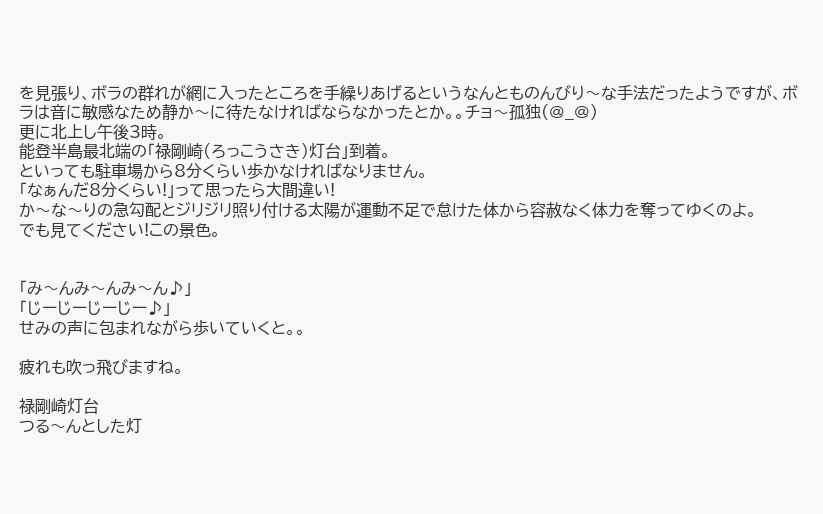を見張り、ボラの群れが網に入ったところを手繰りあげるというなんとものんびり〜な手法だったようですが、ボラは音に敏感なため静か〜に待たなければならなかったとか。。チョ〜孤独(@_@)
更に北上し午後3時。
能登半島最北端の「禄剛崎(ろっこうさき)灯台」到着。
といっても駐車場から8分くらい歩かなければなりません。
「なぁんだ8分くらい!」って思ったら大間違い!
か〜な〜りの急勾配とジリジリ照り付ける太陽が運動不足で怠けた体から容赦なく体力を奪ってゆくのよ。
でも見てください!この景色。


「み〜んみ〜んみ〜ん♪」
「じーじーじーじー♪」
せみの声に包まれながら歩いていくと。。

疲れも吹っ飛びますね。

禄剛崎灯台
つる〜んとした灯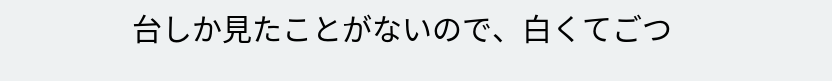台しか見たことがないので、白くてごつ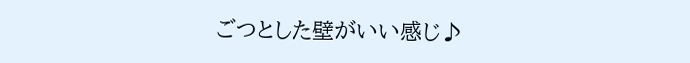ごつとした壁がいい感じ♪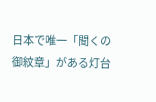日本で唯一「聞くの御紋章」がある灯台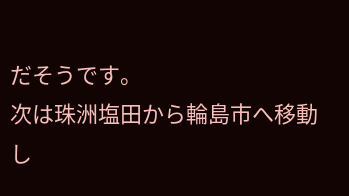だそうです。
次は珠洲塩田から輪島市へ移動し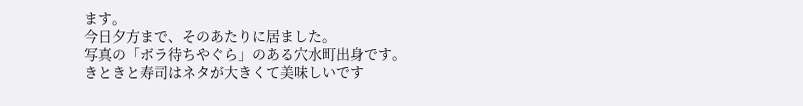ます。
今日夕方まで、そのあたりに居ました。
写真の「ボラ待ちやぐら」のある穴水町出身です。
きときと寿司はネタが大きくて美味しいです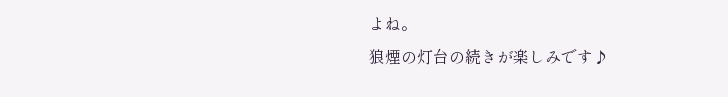よね。
狼煙の灯台の続きが楽しみです♪